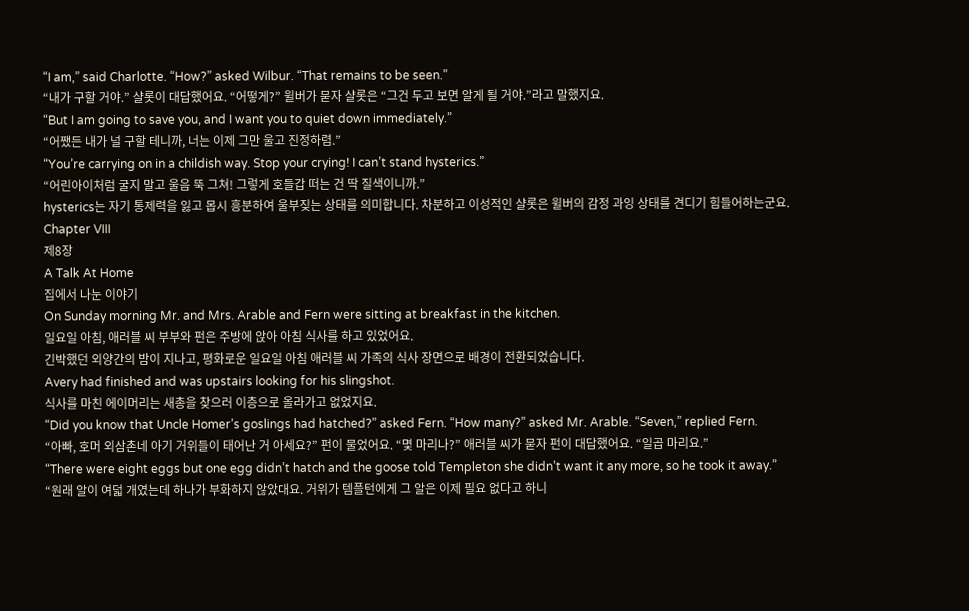“I am,” said Charlotte. “How?” asked Wilbur. “That remains to be seen.”
“내가 구할 거야.” 샬롯이 대답했어요. “어떻게?” 윌버가 묻자 샬롯은 “그건 두고 보면 알게 될 거야.”라고 말했지요.
“But I am going to save you, and I want you to quiet down immediately.”
“어쨌든 내가 널 구할 테니까, 너는 이제 그만 울고 진정하렴.”
“You’re carrying on in a childish way. Stop your crying! I can’t stand hysterics.”
“어린아이처럼 굴지 말고 울음 뚝 그쳐! 그렇게 호들갑 떠는 건 딱 질색이니까.”
hysterics는 자기 통제력을 잃고 몹시 흥분하여 울부짖는 상태를 의미합니다. 차분하고 이성적인 샬롯은 윌버의 감정 과잉 상태를 견디기 힘들어하는군요.
Chapter VIII
제8장
A Talk At Home
집에서 나눈 이야기
On Sunday morning Mr. and Mrs. Arable and Fern were sitting at breakfast in the kitchen.
일요일 아침, 애러블 씨 부부와 펀은 주방에 앉아 아침 식사를 하고 있었어요.
긴박했던 외양간의 밤이 지나고, 평화로운 일요일 아침 애러블 씨 가족의 식사 장면으로 배경이 전환되었습니다.
Avery had finished and was upstairs looking for his slingshot.
식사를 마친 에이머리는 새총을 찾으러 이층으로 올라가고 없었지요.
“Did you know that Uncle Homer’s goslings had hatched?” asked Fern. “How many?” asked Mr. Arable. “Seven,” replied Fern.
“아빠, 호머 외삼촌네 아기 거위들이 태어난 거 아세요?” 펀이 물었어요. “몇 마리나?” 애러블 씨가 묻자 펀이 대답했어요. “일곱 마리요.”
“There were eight eggs but one egg didn’t hatch and the goose told Templeton she didn’t want it any more, so he took it away.”
“원래 알이 여덟 개였는데 하나가 부화하지 않았대요. 거위가 템플턴에게 그 알은 이제 필요 없다고 하니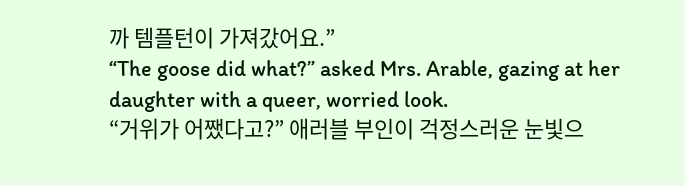까 템플턴이 가져갔어요.”
“The goose did what?” asked Mrs. Arable, gazing at her daughter with a queer, worried look.
“거위가 어쨌다고?” 애러블 부인이 걱정스러운 눈빛으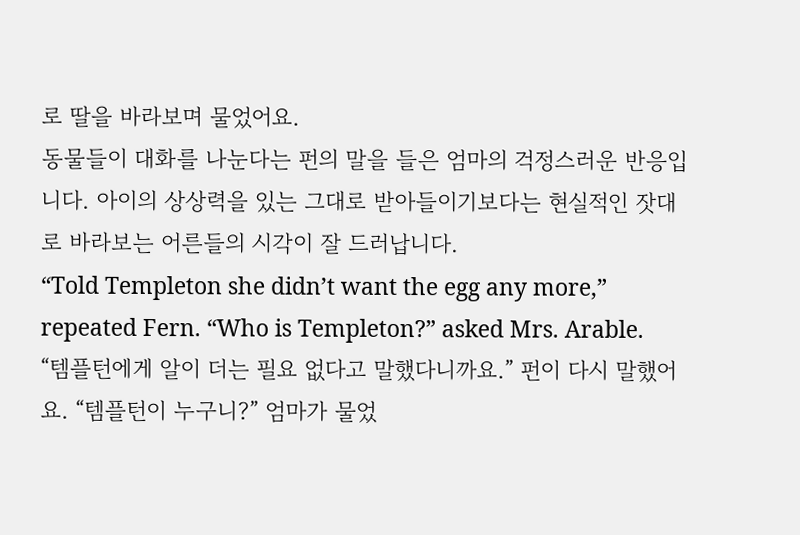로 딸을 바라보며 물었어요.
동물들이 대화를 나눈다는 펀의 말을 들은 엄마의 걱정스러운 반응입니다. 아이의 상상력을 있는 그대로 받아들이기보다는 현실적인 잣대로 바라보는 어른들의 시각이 잘 드러납니다.
“Told Templeton she didn’t want the egg any more,” repeated Fern. “Who is Templeton?” asked Mrs. Arable.
“템플턴에게 알이 더는 필요 없다고 말했다니까요.” 펀이 다시 말했어요. “템플턴이 누구니?” 엄마가 물었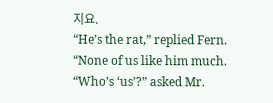지요.
“He’s the rat,” replied Fern. “None of us like him much. “Who’s ‘us’?” asked Mr.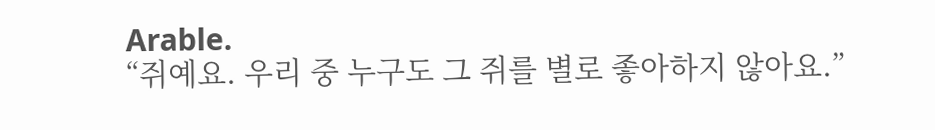Arable.
“쥐예요. 우리 중 누구도 그 쥐를 별로 좋아하지 않아요.”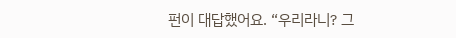펀이 대답했어요. “우리라니? 그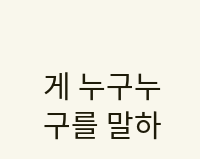게 누구누구를 말하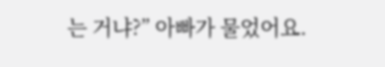는 거냐?” 아빠가 물었어요.